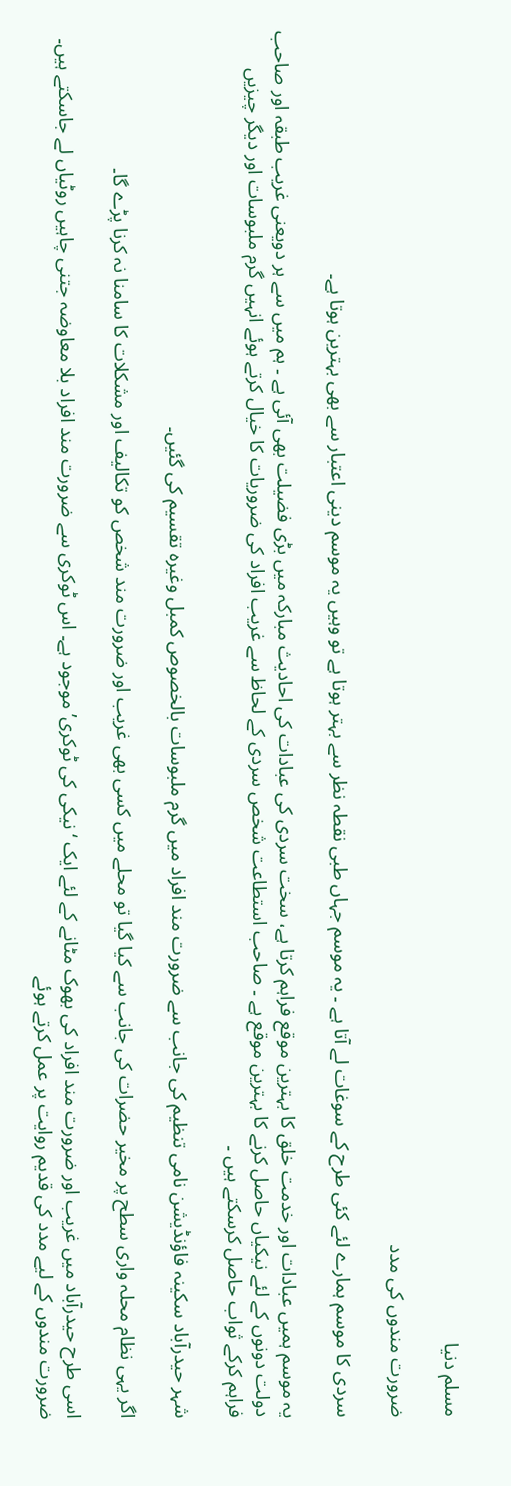مسلم دنیا

ضرورت مندوں کی مدد

سردی کا موسم ہمارے لئے کئی طرح کے سوغات لے آتا ہے ۔ یہ موسم جہاں طبی نقطہ نظر سے بہتر ہوتا ہے تو وہیں یہ موسم دینی اعتبار سے بھی بہترین ہوتا ہے۔

یہ موسم ہمیں عبادات اور خدمت خلق کا بہترین موقع فراہم کرتا ہے، سخت سردی کی عبادات کی احادیث مبارکہ میں بڑی فضیلت بھی آئی ہے ۔ ہم میں سے ہر دویعنی غریب طبقہ اور صاحب دولت دونوں کے لئے نیکیاں حاصل کرنے کا بہترین موقع ہے ۔ صاحب استطاعت شخص سردی کے لحاظ سے غریب افراد کی ضروریات کا خیال کرتے ہوئے انہیں گرم ملبوسات اور دیگر چیزیں فراہم کرکے ثواب حاصل کرسکتے ہیں ۔

شہر حیدرآباد سکینہ فاؤنڈیشن نامی تنظیم کی جانب سے ضرورت مند افراد میں گرم ملبوسات بالخصوص کمبل وغیرہ تقسیم کی گئیں۔

اگر یہی نظام محلہ واری سطح پر مخیر حضرات کی جانب سے کیا گیا تو محلے میں کسی بھی غریب اور ضرورت مند شخص کو تکالیف اور مشکلات کا سامنا نہ کرنا پڑے گا۔

اسی طرح حیدرآباد میں غریب اور ضرورت مند افراد کی بھوک مٹانے کے لئے ایک ‘نیکی کی ٹوکری’ موجود ہے۔ اس ٹوکری سے ضرورت مند افراد بلا معاوضہ جتنی چاہیں روٹیاں لے جاسکتے ہیں۔
ضرورت مندوں کے لیے مدد کی قدیم روایت پر عمل کرتے ہوئے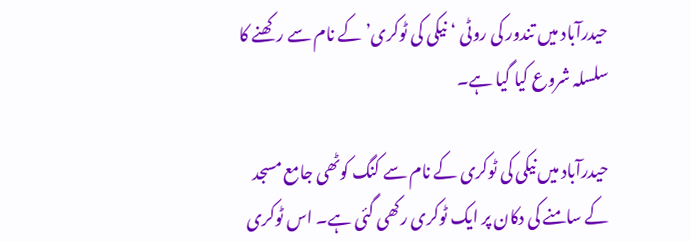حیدرآباد میں تندور کی روٹی ‘نیکی کی ٹوکری’ کے نام سے رکھنے کا سلسلہ شروع کیا گیا ہے۔

حیدرآباد میں نیکی کی ٹوکری کے نام سے کنگ کوٹھی جامع مسجد کے سامنے کی دکان پر ایک ٹوکری رکھی گئی ہے۔ اس ٹوکری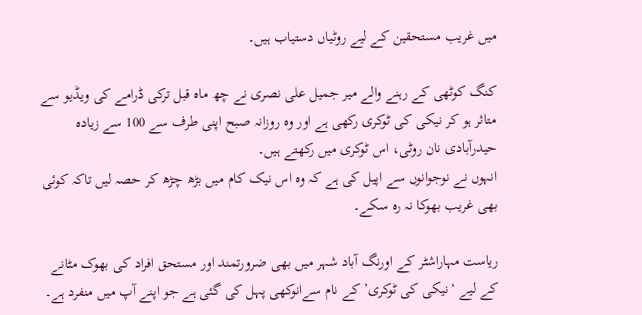میں غریب مستحقین کے لیے روٹیاں دستیاب ہیں۔

کنگ کوٹھی کے رہنے والے میر جمیل علی نصری نے چھ ماہ قبل ترکی ڈرامے کی ویڈیو سے متاثر ہو کر نیکی کی ٹوکری رکھی ہے اور وہ روزانہ صبح اپنی طرف سے 100 سے زیادہ حیدرآبادی نان روٹی، اس ٹوکری میں رکھتے ہیں۔
انہوں نے نوجوانوں سے اپیل کی ہے کہ وہ اس نیک کام میں بڑھ چڑھ کر حصہ لیں تاکہ کوئی بھی غریب بھوکا نہ رہ سکے۔

ریاست مہاراشٹر کے اورنگ آباد شہر میں بھی ضرورتمند اور مستحق افراد کی بھوک مٹانے کے لیے ‘نیکی کی ٹوکری’ کے نام سےانوکھی پہل کی گئی ہے جو اپنے آپ میں منفرد ہے۔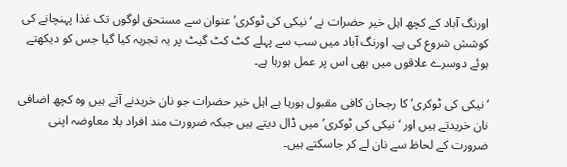اورنگ آباد کے کچھ اہل خیر حضرات نے ‘نیکی کی ٹوکری’ عنوان سے مستحق لوگوں تک غذا پہنچانے کی کوشش شروع کی ہے۔ اورنگ آباد میں سب سے پہلے کٹ کٹ گیٹ پر یہ تجربہ کیا گیا جس کو دیکھتے ہوئے دوسرے علاقوں میں بھی اس پر عمل ہورہا ہے۔

‘نیکی کی ٹوکری’ کا رجحان کافی مقبول ہورہا ہے اہل خیر حضرات جو نان خریدنے آتے ہیں وہ کچھ اضافی نان خریدتے ہیں اور ‘نیکی کی ٹوکری’ میں ڈال دیتے ہیں جبکہ ضرورت مند افراد بلا معاوضہ اپنی ضرورت کے لحاظ سے نان لے کر جاسکتے ہیں۔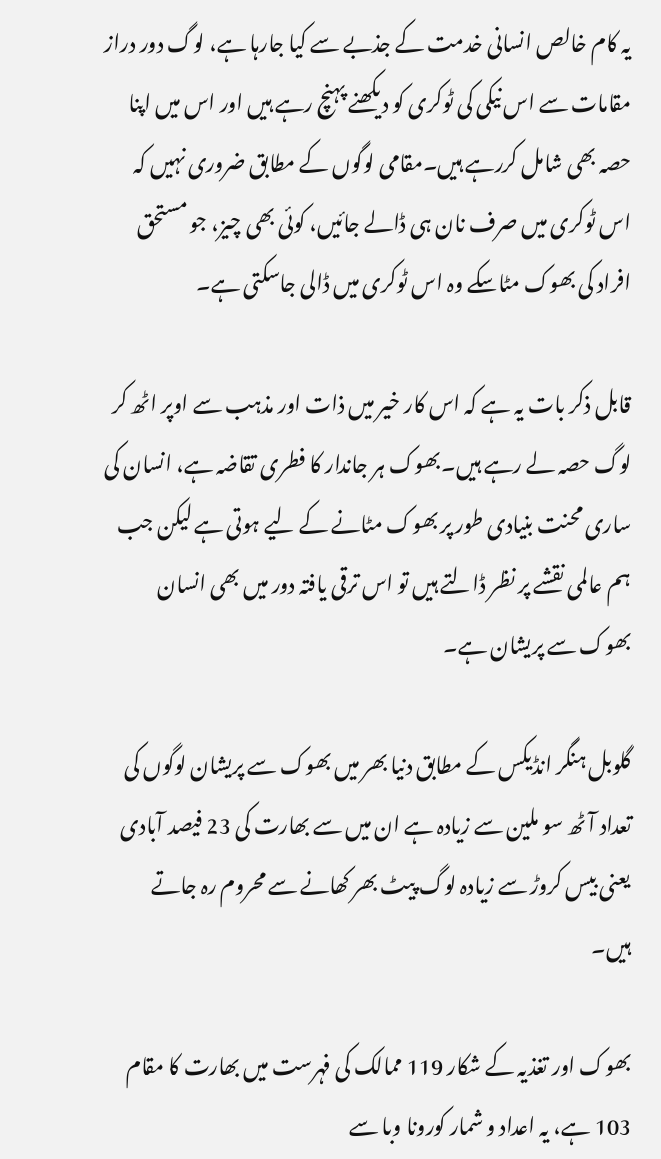یہ کام خالص انسانی خدمت کے جذبے سے کیا جارہا ہے، لوگ دور دراز مقامات سے اس نیکی کی ٹوکری کو دیکھنے پہنچ رہے ہیں اور اس میں اپنا حصہ بھی شامل کررہے ہیں۔مقامی لوگوں کے مطابق ضروری نہیں کہ اس ٹوکری میں صرف نان ہی ڈالے جائیں، کوئی بھی چیز، جو مستحق افراد کی بھوک مٹاسکے وہ اس ٹوکری میں ڈالی جاسکتی ہے۔

قابل ذکر بات یہ ہے کہ اس کار خیر میں ذات اور مذہب سے اوپر اٹھ کر لوگ حصہ لے رہے ہیں۔بھوک ہر جاندار کا فطری تقاضہ ہے، انسان کی ساری محنت بنیادی طور پر بھوک مٹانے کے لیے ہوتی ہے لیکن جب ہم عالمی نقشے پر نظر ڈالتے ہیں تو اس ترقی یافتہ دور میں بھی انسان بھوک سے پریشان ہے۔

گلوبل ہنگر انڈیکس کے مطابق دنیا بھر میں بھوک سے پریشان لوگوں کی تعداد آٹھ سو ملین سے زیادہ ہے ان میں سے بھارت کی 23 فیصد آبادی یعنی بیس کروڑ سے زیادہ لوگ پیٹ بھر کھانے سے محروم رہ جاتے ہیں۔

بھوک اور تغذیہ کے شکار 119 ممالک کی فہرست میں بھارت کا مقام 103 ہے، یہ اعداد و شمار کورونا وبا سے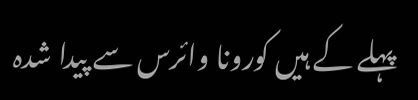پہلے کے ہیں کورونا وائرس سے پیدا شدہ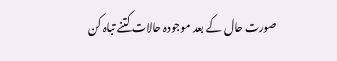صورت حال کے بعد موجودہ حالات کتنے تباہ کن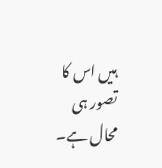ہیں اس کا تصور ہی محال ہے۔